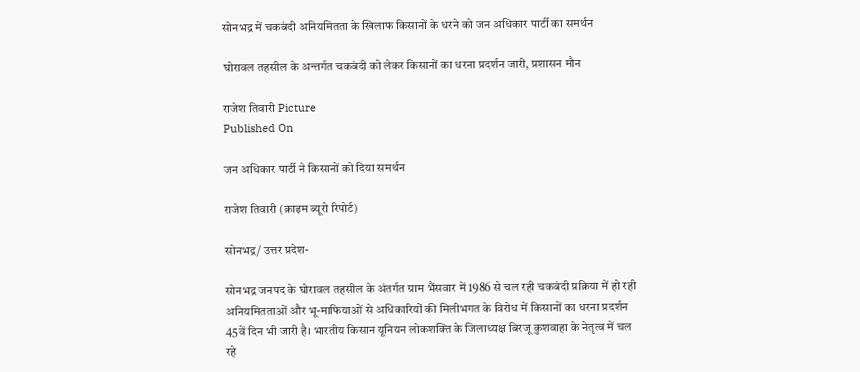सोनभद्र में चकबंदी अनियमितता के खिलाफ किसानों के धरने को जन अधिकार पार्टी का समर्थन

घोरावल तहसील के अन्तर्गत चकबंदी को लेकर किसानों का धरना प्रदर्शन जारी, प्रशासन मौन

राजेश तिवारी Picture
Published On

जन अधिकार पार्टी ने किसानों को दिया समर्थन

राजेश तिवारी (क्राइम ब्यूरो रिपोर्ट)

सोनभद्र/ उत्तर प्रदेश-

सोनभद्र जनपद के घोरावल तहसील के अंतर्गत ग्राम भैंसवार में 1986 से चल रही चकबंदी प्रक्रिया में हो रही अनियमितताओं और भू-माफियाओं से अधिकारियों की मिलीभगत के विरोध में किसानों का धरना प्रदर्शन 45वें दिन भी जारी है। भारतीय किसान यूनियन लोकशक्ति के जिलाध्यक्ष बिरजू कुशवाहा के नेतृत्व में चल रहे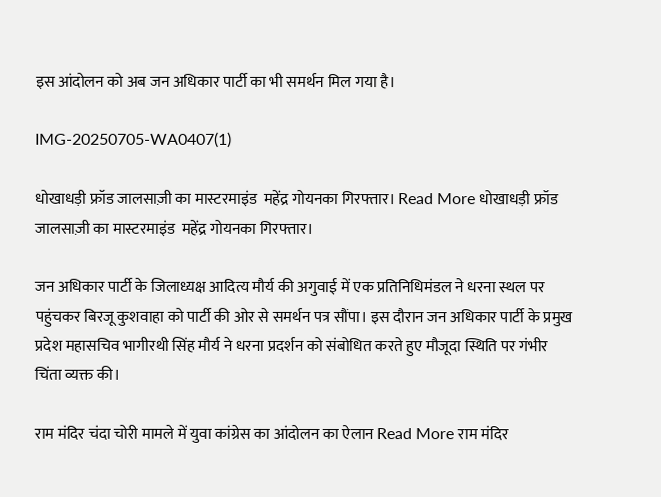इस आंदोलन को अब जन अधिकार पार्टी का भी समर्थन मिल गया है।

IMG-20250705-WA0407(1)

धोखाधड़ी फ्रॉड जालसाज़ी का मास्टरमाइंड  महेंद्र गोयनका गिरफ्तार। Read More धोखाधड़ी फ्रॉड जालसाज़ी का मास्टरमाइंड  महेंद्र गोयनका गिरफ्तार।

जन अधिकार पार्टी के जिलाध्यक्ष आदित्य मौर्य की अगुवाई में एक प्रतिनिधिमंडल ने धरना स्थल पर पहुंचकर बिरजू कुशवाहा को पार्टी की ओर से समर्थन पत्र सौंपा। इस दौरान जन अधिकार पार्टी के प्रमुख प्रदेश महासचिव भागीरथी सिंह मौर्य ने धरना प्रदर्शन को संबोधित करते हुए मौजूदा स्थिति पर गंभीर चिंता व्यक्त की।

राम मंदिर चंदा चोरी मामले में युवा कांग्रेस का आंदोलन का ऐलान Read More राम मंदिर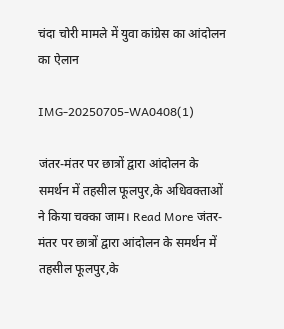चंदा चोरी मामले में युवा कांग्रेस का आंदोलन का ऐलान

IMG-20250705-WA0408(1)

जंतर-मंतर पर छात्रों द्वारा आंदोलन के समर्थन में तहसील फूलपुर,के अधिवक्ताओं ने किया चक्का जाम। Read More जंतर-मंतर पर छात्रों द्वारा आंदोलन के समर्थन में तहसील फूलपुर,के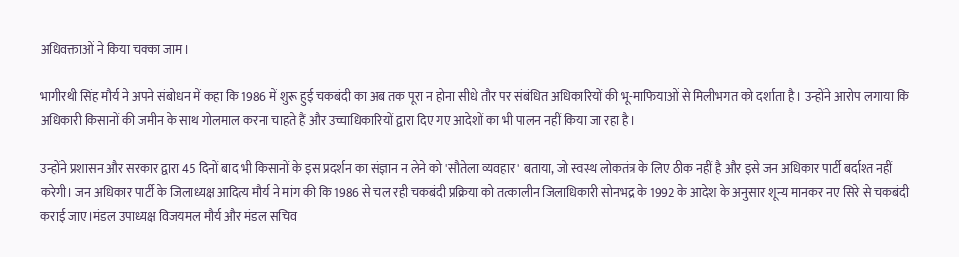अधिवक्ताओं ने किया चक्का जाम।

भागीरथी सिंह मौर्य ने अपने संबोधन में कहा कि 1986 में शुरू हुई चकबंदी का अब तक पूरा न होना सीधे तौर पर संबंधित अधिकारियों की भू-माफियाओं से मिलीभगत को दर्शाता है। उन्होंने आरोप लगाया कि अधिकारी किसानों की जमीन के साथ गोलमाल करना चाहते हैं और उच्चाधिकारियों द्वारा दिए गए आदेशों का भी पालन नहीं किया जा रहा है।

उन्होंने प्रशासन और सरकार द्वारा 45 दिनों बाद भी किसानों के इस प्रदर्शन का संज्ञान न लेने को 'सौतेला व्यवहार' बताया, जो स्वस्थ लोकतंत्र के लिए ठीक नहीं है और इसे जन अधिकार पार्टी बर्दाश्त नहीं करेगी। जन अधिकार पार्टी के जिलाध्यक्ष आदित्य मौर्य ने मांग की कि 1986 से चल रही चकबंदी प्रक्रिया को तत्कालीन जिलाधिकारी सोनभद्र के 1992 के आदेश के अनुसार शून्य मानकर नए सिरे से चकबंदी कराई जाए।मंडल उपाध्यक्ष विजयमल मौर्य और मंडल सचिव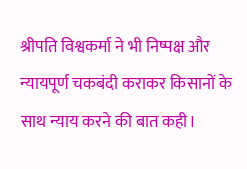श्रीपति विश्वकर्मा ने भी निष्पक्ष और न्यायपूर्ण चकबंदी कराकर किसानों के साथ न्याय करने की बात कही।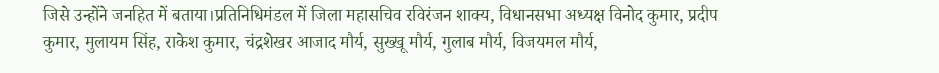जिसे उन्होंने जनहित में बताया।प्रतिनिधिमंडल में जिला महासचिव रविरंजन शाक्य, विधानसभा अध्यक्ष विनोद कुमार, प्रदीप कुमार, मुलायम सिंह, राकेश कुमार, चंद्रशेखर आजाद मौर्य, सुख्खू मौर्य, गुलाब मौर्य, विजयमल मौर्य,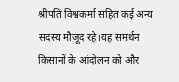श्रीपति विश्वकर्मा सहित कई अन्य सदस्य मौजूद रहे।यह समर्थन किसानों के आंदोलन को और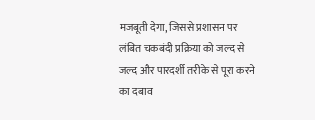मजबूती देगा, जिससे प्रशासन पर लंबित चकबंदी प्रक्रिया को जल्द से जल्द और पारदर्शी तरीके से पूरा करने का दबाव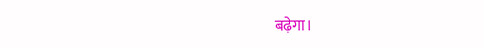बढ़ेगा।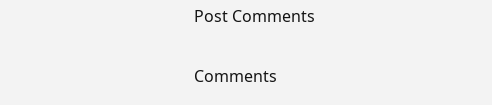Post Comments

Comments